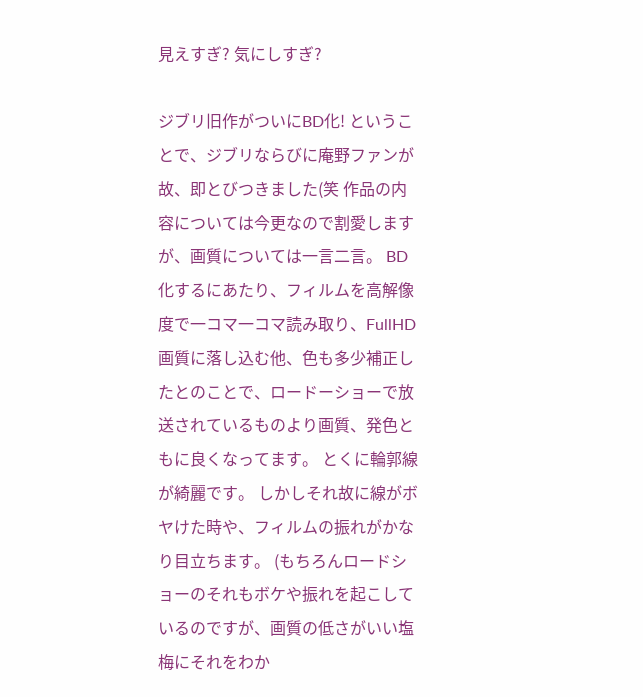見えすぎ? 気にしすぎ?

ジブリ旧作がついにBD化! ということで、ジブリならびに庵野ファンが故、即とびつきました(笑 作品の内容については今更なので割愛しますが、画質については一言二言。 BD化するにあたり、フィルムを高解像度で一コマ一コマ読み取り、FullHD画質に落し込む他、色も多少補正したとのことで、ロードーショーで放送されているものより画質、発色ともに良くなってます。 とくに輪郭線が綺麗です。 しかしそれ故に線がボヤけた時や、フィルムの振れがかなり目立ちます。 (もちろんロードショーのそれもボケや振れを起こしているのですが、画質の低さがいい塩梅にそれをわか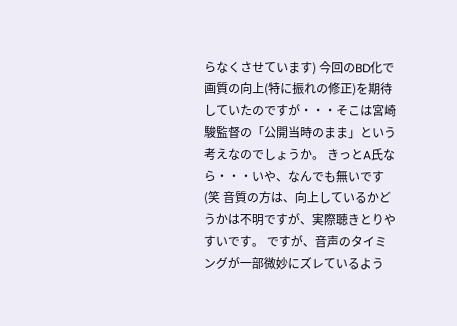らなくさせています) 今回のBD化で画質の向上(特に振れの修正)を期待していたのですが・・・そこは宮崎駿監督の「公開当時のまま」という考えなのでしょうか。 きっとA氏なら・・・いや、なんでも無いです(笑 音質の方は、向上しているかどうかは不明ですが、実際聴きとりやすいです。 ですが、音声のタイミングが一部微妙にズレているよう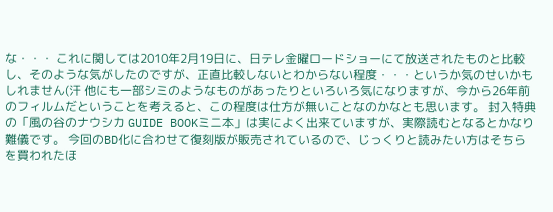な・・・ これに関しては2010年2月19日に、日テレ金曜ロードショーにて放送されたものと比較し、そのような気がしたのですが、正直比較しないとわからない程度・・・というか気のせいかもしれません(汗 他にも一部シミのようなものがあったりといろいろ気になりますが、今から26年前のフィルムだということを考えると、この程度は仕方が無いことなのかなとも思います。 封入特典の「風の谷のナウシカ GUIDE BOOKミニ本」は実によく出来ていますが、実際読むとなるとかなり難儀です。 今回のBD化に合わせて復刻版が販売されているので、じっくりと読みたい方はそちらを買われたほ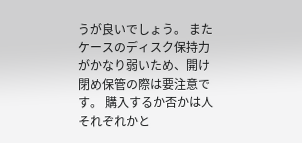うが良いでしょう。 またケースのディスク保持力がかなり弱いため、開け閉め保管の際は要注意です。 購入するか否かは人それぞれかと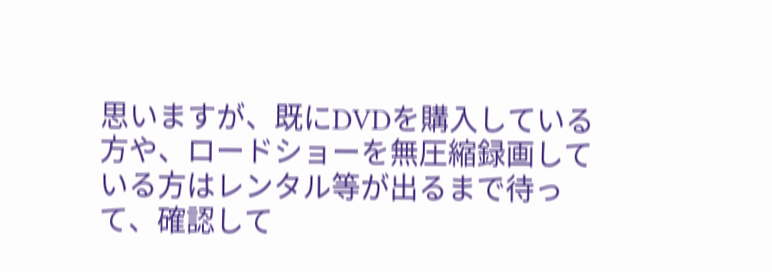思いますが、既にDVDを購入している方や、ロードショーを無圧縮録画している方はレンタル等が出るまで待って、確認して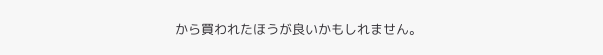から買われたほうが良いかもしれません。